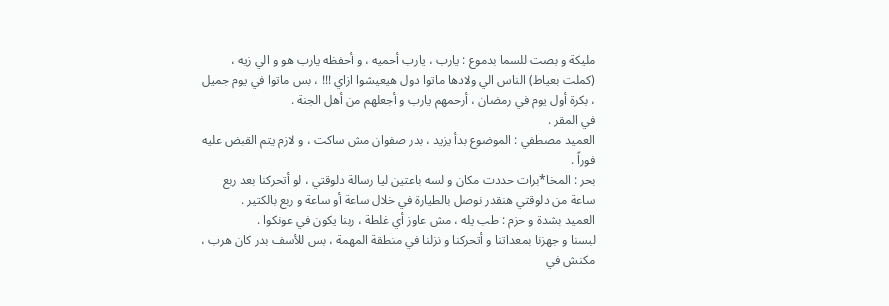مليكة و بصت للسما بدموع : يارب ، يارب أحميه ، و أحفظه يارب هو و الي زيه ، (كملت بعياط) الناس الي ولادها ماتوا دول هيعيشوا ازاي !!! ، بس ماتوا في يوم جميل ، بكرة أول يوم في رمضان ، أرحمهم يارب و أجعلهم من أهل الجنة .
في المقر .
العميد مصطفي : الموضوع بدأ يزيد ، بدر صفوان مش ساكت ، و لازم يتم القبض عليه فوراً .
بحر : المخا*برات حددت مكان و لسه باعتين ليا رسالة دلوقتي ، لو أتحركنا بعد ربع ساعة من دلوقتي هنقدر نوصل بالطيارة في خلال ساعة أو ساعة و ربع بالكتير .
العميد بشدة و حزم : طب يله ، مش عاوز أي غلطة ، ربنا يكون في عونكوا .
لبسنا و جهزنا بمعداتنا و أتحركنا و نزلنا في منطقة المهمة ، بس للأسف بدر كان هرب ، مكنش في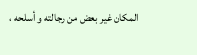المكان غير بعض من رجالته و أسلحه ،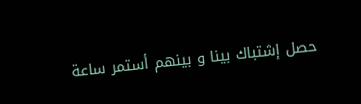حصل إشتباك بينا و بينهم أستمر ساعة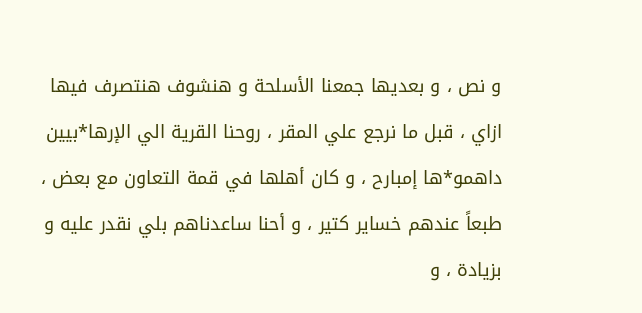و نص ، و بعديها جمعنا الأسلحة و هنشوف هنتصرف فيها ازاي ، قبل ما نرجع علي المقر ، روحنا القرية الي الإرها*بيين داهمو*ها إمبارح ، و كان أهلها في قمة التعاون مع بعض ، طبعاً عندهم خساير كتير ، و أحنا ساعدناهم بلي نقدر عليه و بزيادة ، و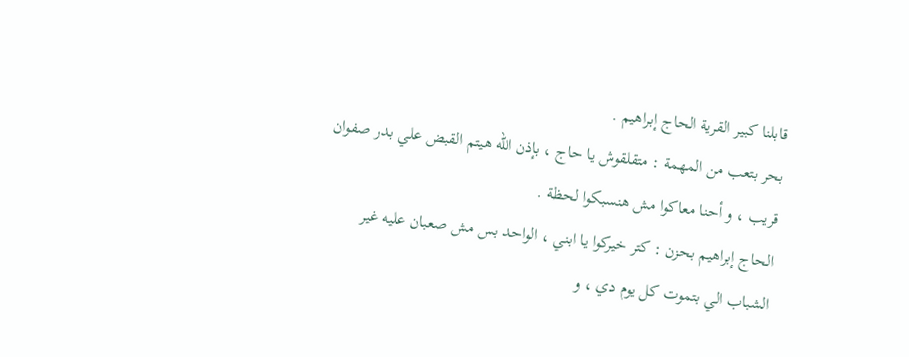قابلنا كبير القرية الحاج إبراهيم .
بحر بتعب من المهمة : متقلقوش يا حاج ، بإذن الله هيتم القبض علي بدر صفوان قريب ، و أحنا معاكوا مش هنسبكوا لحظة .
الحاج إبراهيم بحزن : كتر خيركوا يا ابني ، الواحد بس مش صعبان عليه غير الشباب الي بتموت كل يوم دي ، و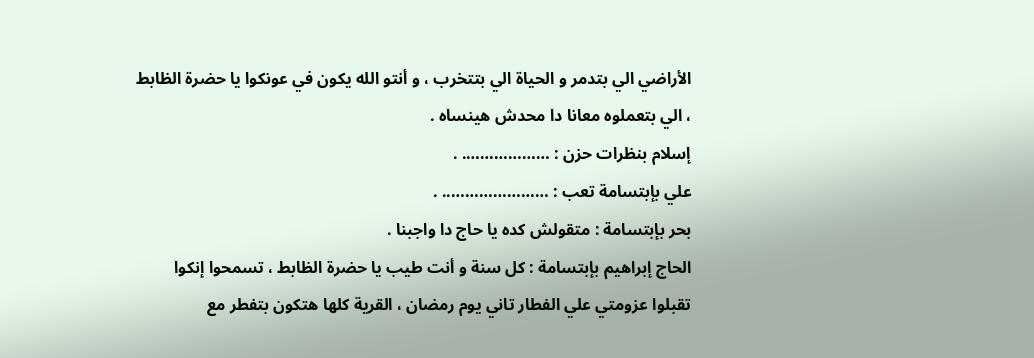الأراضي الي بتدمر و الحياة الي بتتخرب ، و أنتو الله يكون في عونكوا يا حضرة الظابط ، الي بتعملوه معانا دا محدش هينساه .
إسلام بنظرات حزن : ………………. .
علي بإبتسامة تعب : ………………….. .
بحر بإبتسامة : متقولش كده يا حاج دا واجبنا .
الحاج إبراهيم بإبتسامة : كل سنة و أنت طيب يا حضرة الظابط ، تسمحوا إنكوا تقبلوا عزومتي علي الفطار تاني يوم رمضان ، القرية كلها هتكون بتفطر مع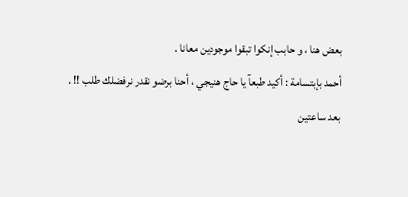بعض هنا ، و حابب إنكوا تبقوا موجودين معانا .
أحمد بإبتسامة : أكيد طبعآ يا حاج هنيجي ، أحنا برضو نقدر نرفضلك طلب !! .
بعد ساعتين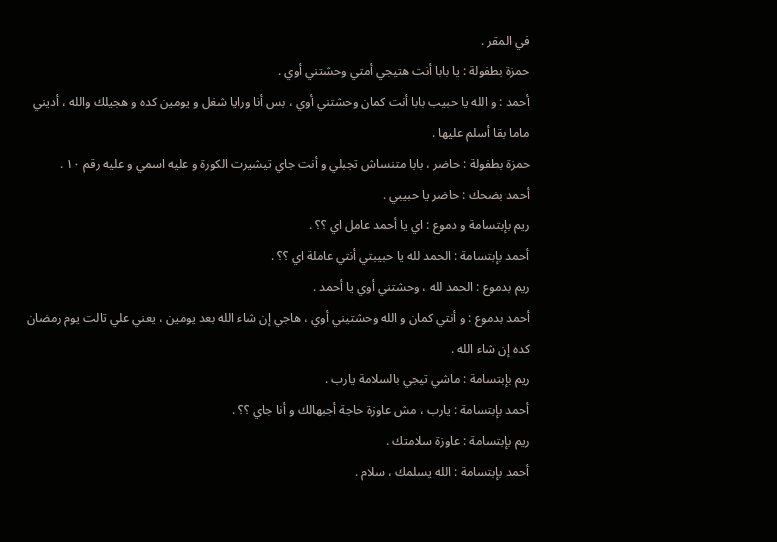في المقر .
حمزة بطفولة : يا بابا أنت هتيجي أمتي وحشتني أوي .
أحمد : و الله يا حبيب بابا أنت كمان وحشتني أوي ، بس أنا ورايا شغل و يومين كده و هجيلك والله ، أديني ماما بقا أسلم عليها .
حمزة بطفولة : حاضر ، بابا متنساش تجبلي و أنت جاي تيشيرت الكورة و عليه اسمي و عليه رقم ١٠ .
أحمد بضحك : حاضر يا حبيبي .
ريم بإبتسامة و دموع : اي يا أحمد عامل اي ؟؟ .
أحمد بإبتسامة : الحمد لله يا حبيبتي أنتي عاملة اي ؟؟ .
ريم بدموع : الحمد لله ، وحشتني أوي يا أحمد .
أحمد بدموع : و أنتي كمان و الله وحشتيني أوي ، هاجي إن شاء الله بعد يومين ، يعني علي تالت يوم رمضان كده إن شاء الله .
ريم بإبتسامة : ماشي تيجي بالسلامة يارب .
أحمد بإبتسامة : يارب ، مش عاوزة حاجة أجبهالك و أنا جاي ؟؟ .
ريم بإبتسامة : عاوزة سلامتك .
أحمد بإبتسامة : الله يسلمك ، سلام .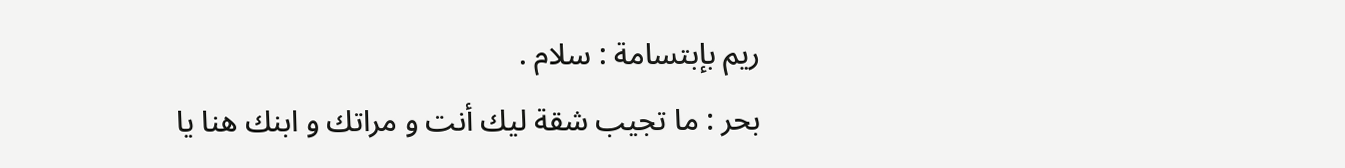ريم بإبتسامة : سلام .
بحر : ما تجيب شقة ليك أنت و مراتك و ابنك هنا يا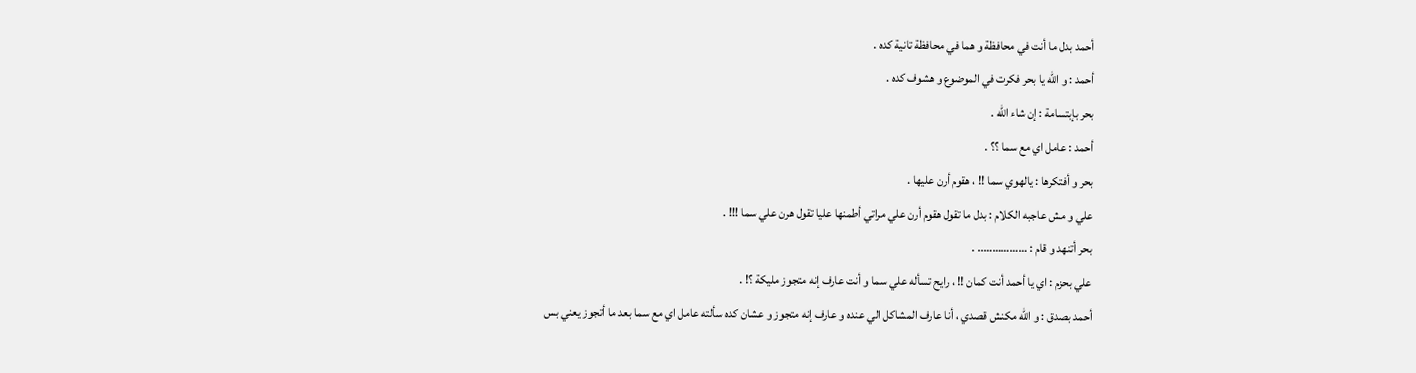أحمد بدل ما أنت في محافظة و هما في محافظة تانية كده .
أحمد : و الله يا بحر فكرت في الموضوع و هشوف كده .
بحر بإبتسامة : إن شاء الله .
أحمد : عامل اي مع سما ؟؟ .
بحر و أفتكرها : يالهوي سما !! ، هقوم أرن عليها .
علي و مش عاجبه الكلام : بدل ما تقول هقوم أرن علي مراتي أطمنها عليا تقول هرن علي سما !!! .
بحر أتنهد و قام : …………….. .
علي بحزم : اي يا أحمد أنت كمان !! ، رايح تسأله علي سما و أنت عارف إنه متجوز مليكة ؟! .
أحمد بصدق : و الله مكنش قصدي ، أنا عارف المشاكل الي عنده و عارف إنه متجوز و عشان كده سألته عامل اي مع سما بعد ما أتجوز يعني بس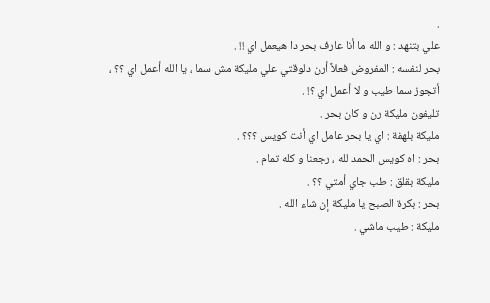.
علي بتنهد : و الله ما أنا عارف بحر دا هيعمل اي !! .
بحر لنفسه : المفروض فعلاً أرن دلوقتي علي مليكة مش سما ، يا الله أعمل اي ؟؟ ، أتجوز سما طيب و لا أعمل اي ؟! .
تليفون مليكة رن و كان بحر .
مليكة بلهفة : اي يا بحر عامل اي أنت كويس ؟؟؟ .
بحر : اه كويس الحمد لله ، رجعنا و كله تمام .
مليكة بقلق : طب جاي أمتي ؟؟ .
بحر : بكرة الصبح يا مليكة إن شاء الله .
مليكة : طيب ماشي .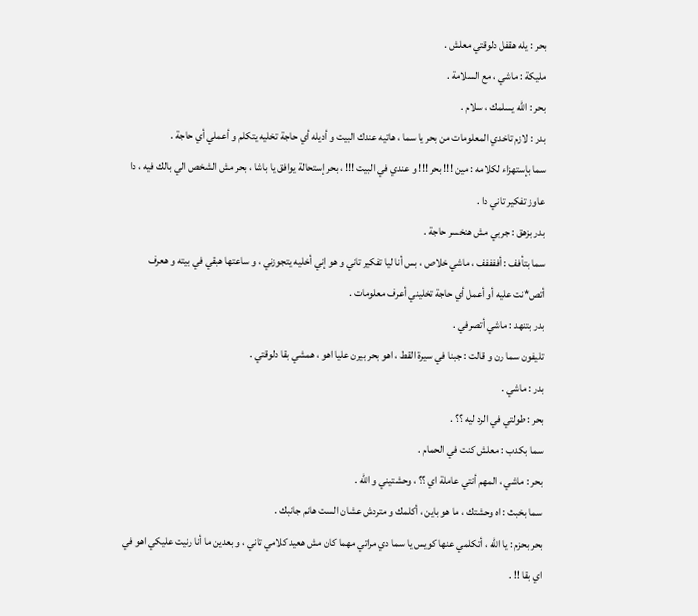بحر : يله هقفل دلوقتي معلش .
مليكة : ماشي ، مع السلامة .
بحر : الله يسلمك ، سلام .
بدر : لازم تاخدي المعلومات من بحر يا سما ، هاتيه عندك البيت و أديله أي حاجة تخليه يتكلم و أعملي أي حاجة .
سما بإستهزاء لكلامه : مين !!! بحر !!! و عندي في البيت !!! ، بحر إستحالة يوافق يا باشا ، بحر مش الشخص الي بالك فيه ، دا عاوز تفكير تاني دا .
بدر بزهق : جربي مش هنخسر حاجة .
سما بتأفف : أففففف ، ماشي خلاص ، بس أنا ليا تفكير تاني و هو إني أخليه يتجوزني ، و ساعتها هبقي في بيته و هعرف أتص*نت عليه أو أعمل أي حاجة تخليني أعرف معلومات .
بدر بتنهد : ماشي أتصرفي .
تليفون سما رن و قالت : جبنا في سيرة القط ، اهو بحر بيرن عليا اهو ، همشي بقا دلوقتي .
بدر : ماشي .
بحر : طولتي في الرد ليه ؟؟ .
سما بكدب : معلش كنت في الحمام .
بحر : ماشي ، المهم أنتي عاملة اي ؟؟ ، وحشتيني و الله .
سما بخبث : اه وحشتك ، ما هو باين ، أكلمك و متردش عشان الست هانم جانبك .
بحر بحزم : يا الله ، أتكلمي عنها كويس يا سما دي مراتي مهما كان مش هعيد كلامي تاني ، و بعدين ما أنا رنيت عليكي اهو في اي بقا !! .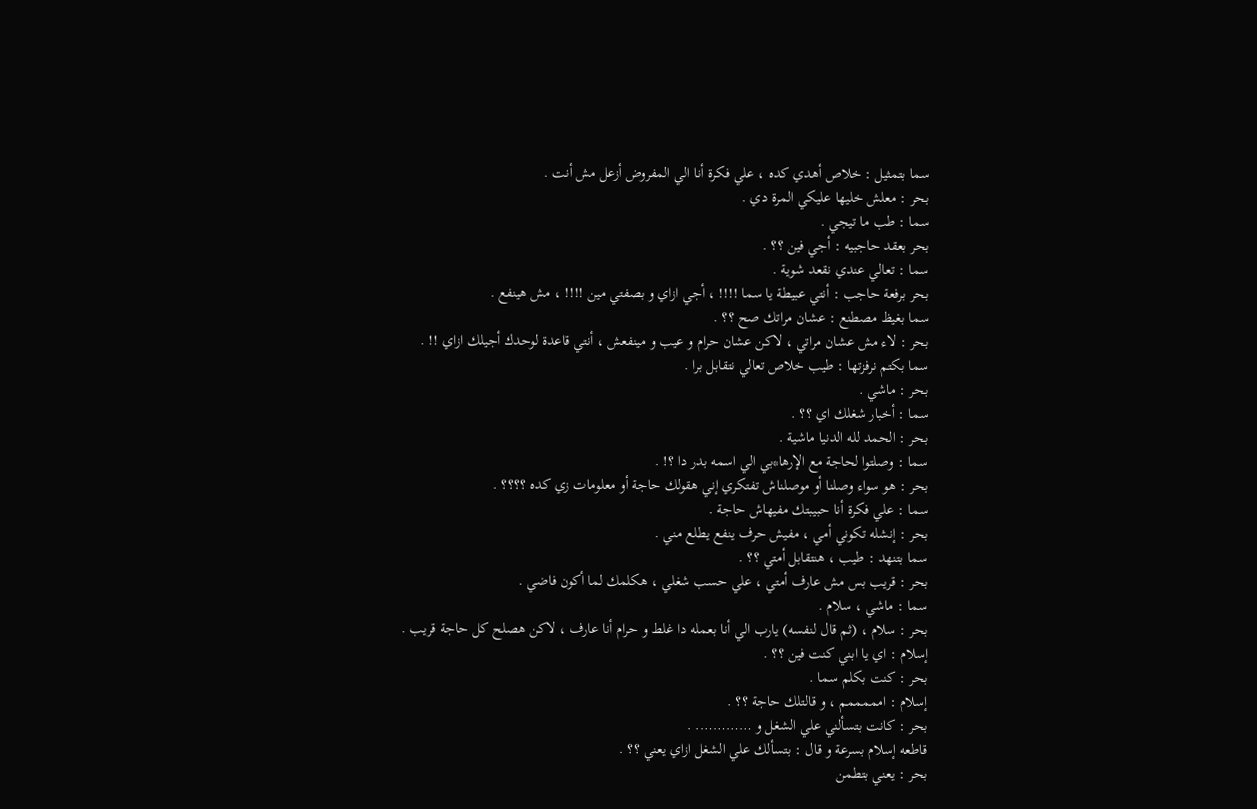سما بتمثيل : خلاص أهدي كده ، علي فكرة أنا الي المفروض أزعل مش أنت .
بحر : معلش خليها عليكي المرة دي .
سما : طب ما تيجي .
بحر بعقد حاجبيه : أجي فين ؟؟ .
سما : تعالي عندي نقعد شوية .
بحر برفعة حاجب : أنتي عبيطة يا سما !!!! ، أجي ازاي و بصفتي مين !!!! ، مش هينفع .
سما بغيظ مصطنع : عشان مراتك صح ؟؟ .
بحر : لاء مش عشان مراتي ، لاكن عشان حرام و عيب و مينفعش ، أنتي قاعدة لوحدك أجيلك ازاي !! .
سما بكتم نرفزتها : طيب خلاص تعالي نتقابل برا .
بحر : ماشي .
سما : أخبار شغلك اي ؟؟ .
بحر : الحمد لله الدنيا ماشية .
سما : وصلتوا لحاجة مع الإرها*بي الي اسمه بدر دا ؟! .
بحر : هو سواء وصلنا أو موصلناش تفتكري إني هقولك حاجة أو معلومات زي كده ؟؟؟؟ .
سما : علي فكرة أنا حبيبتك مفيهاش حاجة .
بحر : إنشله تكوني أمي ، مفيش حرف ينفع يطلع مني .
سما بتنهد : طيب ، هنتقابل أمتي ؟؟ .
بحر : قريب بس مش عارف أمتي ، علي حسب شغلي ، هكلمك لما أكون فاضي .
سما : ماشي ، سلام .
بحر : سلام ، (ثم قال لنفسه) يارب الي أنا بعمله دا غلط و حرام أنا عارف ، لاكن هصلح كل حاجة قريب .
إسلام : اي يا ابني كنت فين ؟؟ .
بحر : كنت بكلم سما .
إسلام : امممممم ، و قالتلك حاجة ؟؟ .
بحر : كانت بتسألني علي الشغل و …………. .
قاطعه إسلام بسرعة و قال : بتسألك علي الشغل ازاي يعني ؟؟ .
بحر : يعني بتطمن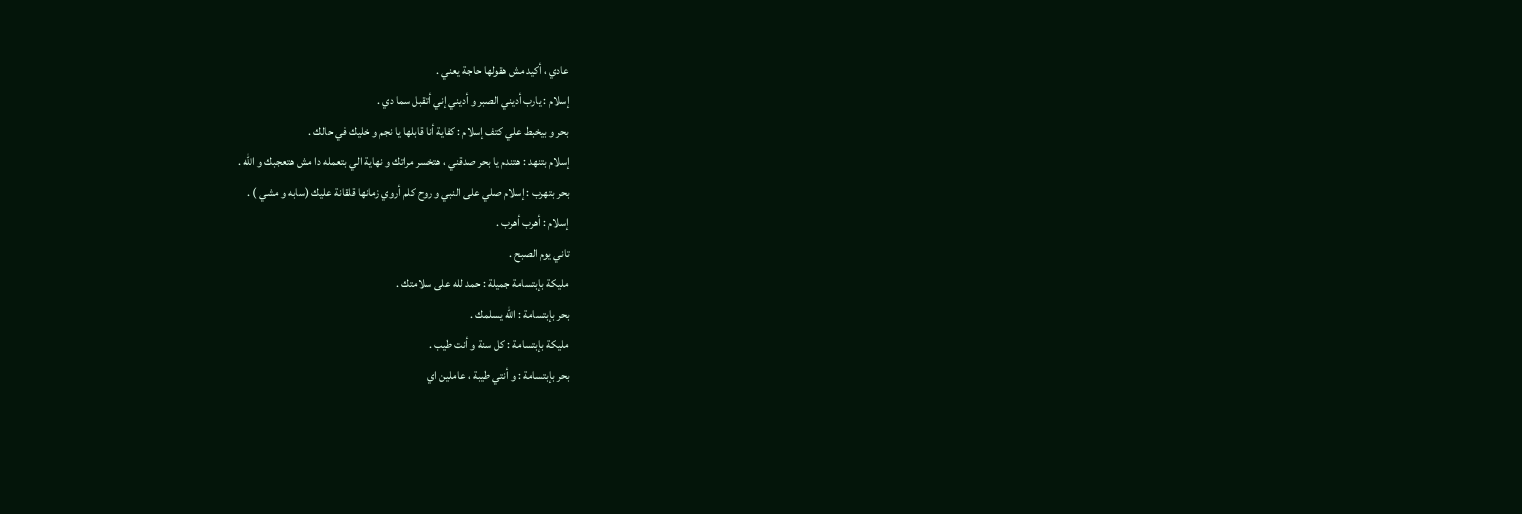عادي ، أكيد مش هقولها حاجة يعني .
إسلام : يارب أديني الصبر و أديني إني أتقبل سما دي .
بحر و بيخبط علي كتف إسلام : كفاية أنا قابلها يا نجم و خليك في حالك .
إسلام بتنهد : هتندم يا بحر صدقني ، هتخسر مراتك و نهاية الي بتعمله دا مش هتعجبك و الله .
بحر بتهرب : إسلام صلي على النبي و روح كلم أروي زمانها قلقانة عليك (سابه و مشي ) .
إسلام : أهرب أهرب .
تاني يوم الصبح .
مليكة بإبتسامة جميلة : حمد لله على سلامتك .
بحر بإبتسامة : الله يسلمك .
مليكة بإبتسامة : كل سنة و أنت طيب .
بحر بإبتسامة : و أنتي طيبة ، عاملين اي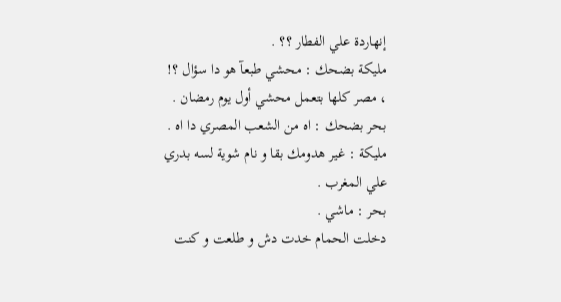إنهاردة علي الفطار ؟؟ .
مليكة بضحك : محشي طبعآ هو دا سؤال ؟! ، مصر كلها بتعمل محشي أول يوم رمضان .
بحر بضحك : اه من الشعب المصري دا اه .
مليكة : غير هدومك بقا و نام شوية لسه بدري علي المغرب .
بحر : ماشي .
دخلت الحمام خدت دش و طلعت و كنت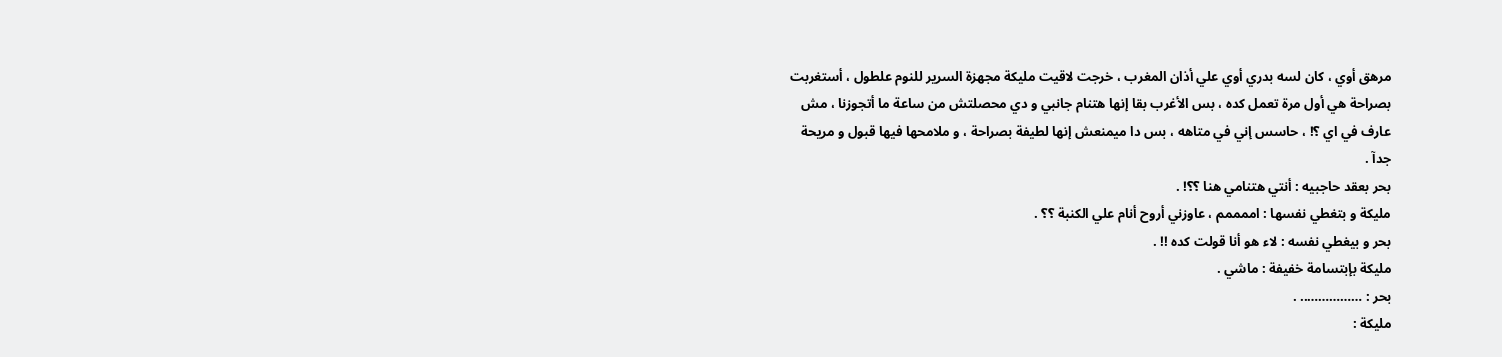مرهق أوي ، كان لسه بدري أوي علي أذان المغرب ، خرجت لاقيت مليكة مجهزة السرير للنوم علطول ، أستغربت بصراحة هي أول مرة تعمل كده ، بس الأغرب بقا إنها هتنام جانبي و دي محصلتش من ساعة ما أتجوزنا ، مش عارف في اي ؟! ، حاسس إني في متاهه ، بس دا ميمنعش إنها لطيفة بصراحة ، و ملامحها فيها قبول و مريحة جدآ .
بحر بعقد حاجبيه : أنتي هتنامي هنا ؟؟! .
مليكة و بتغطي نفسها : اممممم ، عاوزني أروح أنام علي الكنبة ؟؟ .
بحر و بيغطي نفسه : لاء هو أنا قولت كده !! .
مليكة بإبتسامة خفيفة : ماشي .
بحر : …………….. .
مليكة :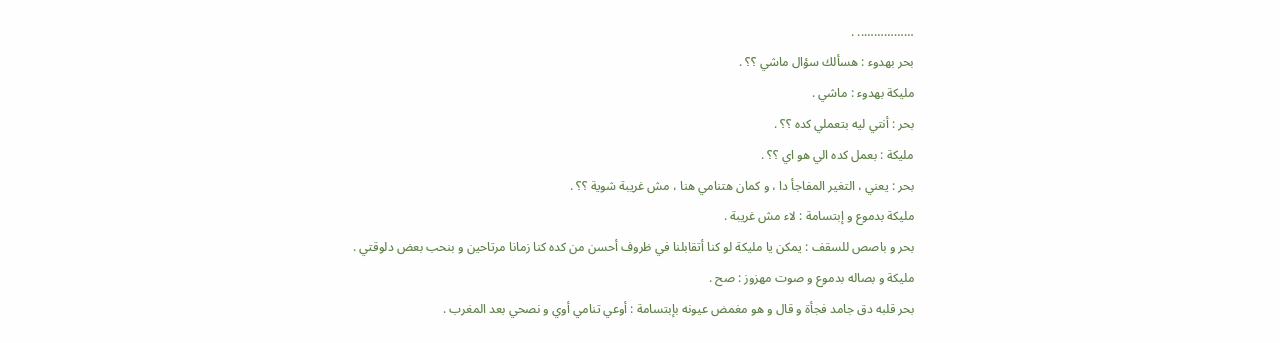…………….. .
بحر بهدوء : هسألك سؤال ماشي ؟؟ .
مليكة بهدوء : ماشي .
بحر : أنتي ليه بتعملي كده ؟؟ .
مليكة : بعمل كده الي هو اي ؟؟ .
بحر : يعني ، التغير المفاجأ دا ، و كمان هتنامي هنا ، مش غريبة شوية ؟؟ .
مليكة بدموع و إبتسامة : لاء مش غريبة .
بحر و باصص للسقف : يمكن يا مليكة لو كنا أتقابلنا في ظروف أحسن من كده كنا زمانا مرتاحين و بنحب بعض دلوقتي .
مليكة و بصاله بدموع و صوت مهزوز : صح .
بحر قلبه دق جامد فجأة و قال و هو مغمض عيونه بإبتسامة : أوعي تنامي أوي و نصحي بعد المغرب .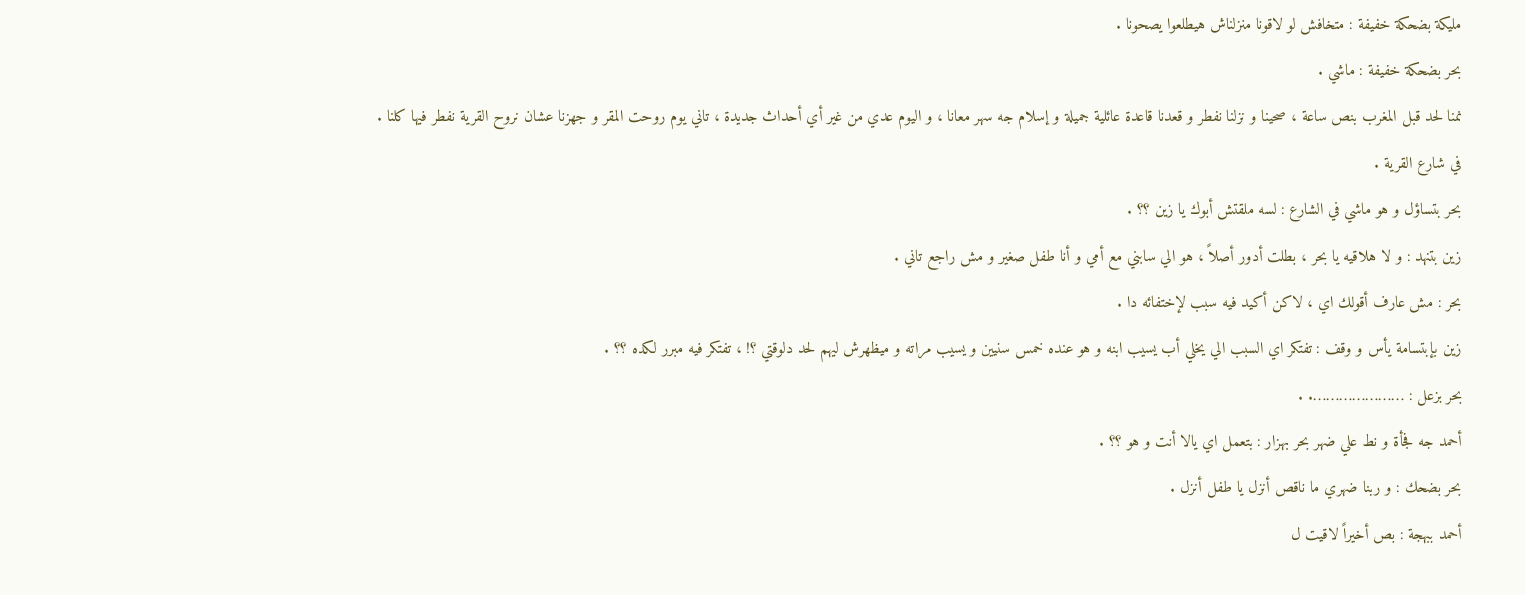مليكة بضحكة خفيفة : متخافش لو لاقونا منزلناش هيطلعوا يصحونا .
بحر بضحكة خفيفة : ماشي .
نمنا لحد قبل المغرب بنص ساعة ، صحينا و نزلنا نفطر و قعدنا قاعدة عائلية جميلة و إسلام جه سهر معانا ، و اليوم عدي من غير أي أحداث جديدة ، تاني يوم روحت المقر و جهزنا عشان نروح القرية نفطر فيها كلنا .
في شارع القرية .
بحر بتساؤل و هو ماشي في الشارع : لسه ملقتش أبوك يا زين ؟؟ .
زين بتنهد : و لا هلاقيه يا بحر ، بطلت أدور أصلاً ، هو الي سابني مع أمي و أنا طفل صغير و مش راجع تاني .
بحر : مش عارف أقولك اي ، لاكن أكيد فيه سبب لإختفائه دا .
زين بإبتسامة يأس و وقف : تفتكر اي السبب الي يخلي أب يسيب ابنه و هو عنده خمس سنيين و يسيب مراته و ميظهرش ليهم لحد دلوقتي ؟! ، تفتكر فيه مبرر لكده ؟؟ .
بحر بزعل : …………………. .
أحمد جه فجأة و نط علي ضهر بحر بهزار : بتعمل اي يالا أنت و هو ؟؟ .
بحر بضحك : و ربنا ضهري ما ناقص أنزل يا طفل أنزل .
أحمد ببهجة : بص أخيراً لاقيت ل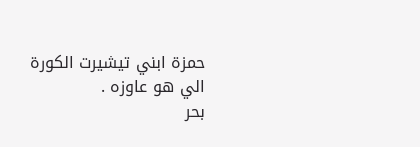حمزة ابني تيشيرت الكورة الي هو عاوزه .
بحر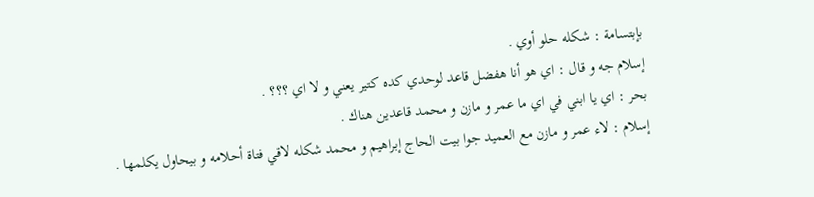بإبتسامة : شكله حلو أوي .
إسلام جه و قال : اي هو أنا هفضل قاعد لوحدي كده كتير يعني و لا اي ؟؟؟ .
بحر : اي يا ابني في اي ما عمر و مازن و محمد قاعدين هناك .
إسلام : لاء عمر و مازن مع العميد جوا بيت الحاج إبراهيم و محمد شكله لاقي فتاة أحلامه و بيحاول يكلمها .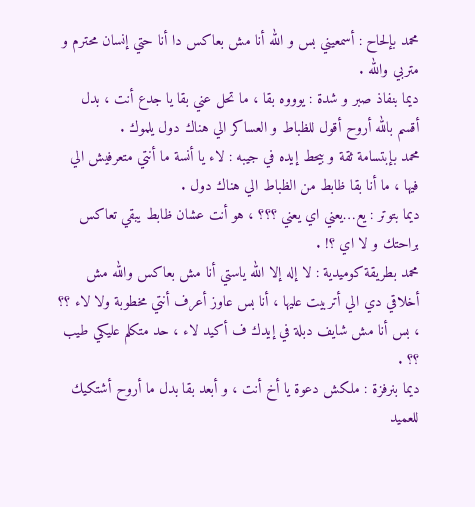محمد بإلحاح : أسمعيني بس و الله أنا مش بعاكس دا أنا حتي إنسان محترم و متربي والله .
ديما بنفاذ صبر و شدة : يوووه بقا ، ما تحل عني بقا يا جدع أنت ، بدل أقسم بالله أروح أقول للظباط و العساكر الي هناك دول يلموك .
محمد بإبتسامة ثقة و بيحط إيده في جيبه : لاء يا أنسة ما أنتي متعرفيش الي فيها ، ما أنا بقا ظابط من الظباط الي هناك دول .
ديما بتوتر : يع…يعني اي يعني ؟؟؟ ، هو أنت عشان ظابط يبقي تعاكس براحتك و لا اي ؟! .
محمد بطريقة كوميدية : لا إله إلا الله ياستي أنا مش بعاكس والله مش أخلاقي دي الي أتربيت عليها ، أنا بس عاوز أعرف أنتي مخطوبة ولا لاء ؟؟ ، بس أنا مش شايف دبلة في إيدك ف أكيد لاء ، حد متكلم عليكي طيب ؟؟ .
ديما بنرفزة : ملكش دعوة يا أخ أنت ، و أبعد بقا بدل ما أروح أشتكيك للعميد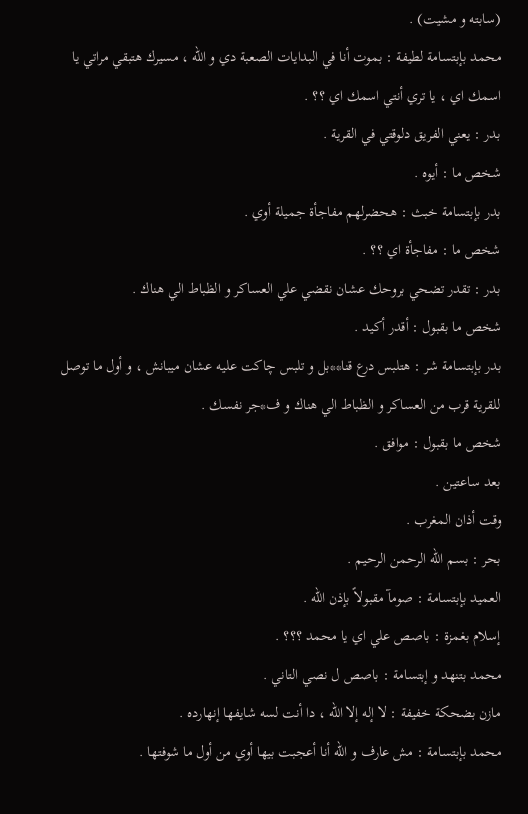(سابته و مشيت) .
محمد بإبتسامة لطيفة : بموت أنا في البدايات الصعبة دي و الله ، مسيرك هتبقي مراتي يا اسمك اي ، يا تري أنتي اسمك اي ؟؟ .
بدر : يعني الفريق دلوقتي في القرية .
شخص ما : أيوه .
بدر بإبتسامة خبث : هحضرلهم مفاجأة جميلة أوي .
شخص ما : مفاجأة اي ؟؟ .
بدر : تقدر تضحي بروحك عشان نقضي علي العساكر و الظباط الي هناك .
شخص ما بقبول : أقدر أكيد .
بدر بإبتسامة شر : هتلبس درع قنا**بل و تلبس چاكت عليه عشان ميبانش ، و أول ما توصل للقرية قرب من العساكر و الظباط الي هناك و ف*جر نفسك .
شخص ما بقبول : موافق .
بعد ساعتين .
وقت أذان المغرب .
بحر : بسم الله الرحمن الرحيم .
العميد بإبتسامة : صومآ مقبولاً بإذن الله .
إسلام بغمزة : باصص علي اي يا محمد ؟؟؟ .
محمد بتنهد و إبتسامة : باصص ل نصي التاني .
مازن بضحكة خفيفة : لا إله إلا الله ، دا أنت لسه شايفها إنهارده .
محمد بإبتسامة : مش عارف و الله أنا أعجبت بيها أوي من أول ما شوفتها .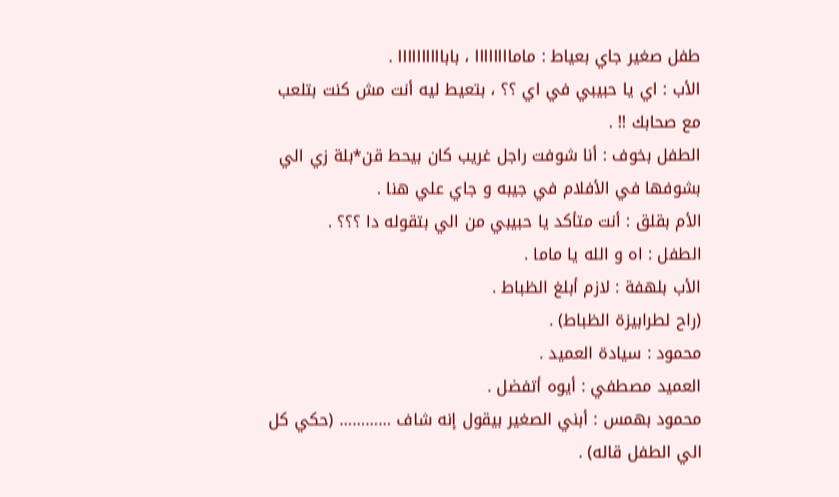طفل صغير جاي بعياط : ماماااااااا ، باباااااااااا .
الأب : اي يا حبيبي في اي ؟؟ ، بتعيط ليه أنت مش كنت بتلعب مع صحابك !! .
الطفل بخوف : أنا شوفت راجل غريب كان بيحط قن*بلة زي الي بشوفها في الأفلام في جيبه و جاي علي هنا .
الأم بقلق : أنت متأكد يا حبيبي من الي بتقوله دا ؟؟؟ .
الطفل : اه و الله يا ماما .
الأب بلهفة : لازم أبلغ الظباط .
(راح لطرابيزة الظباط) .
محمود : سيادة العميد .
العميد مصطفي : أيوه أتفضل .
محمود بهمس : أبني الصغير بيقول إنه شاف ………… (حكي كل الي الطفل قاله) .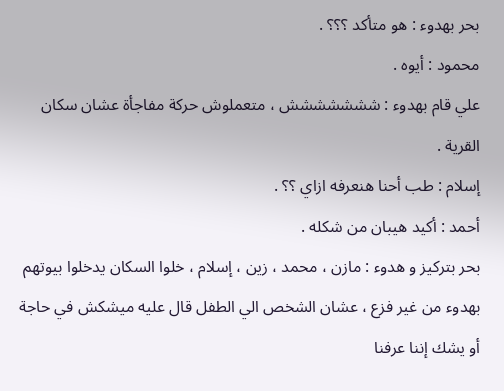بحر بهدوء : هو متأكد ؟؟؟ .
محمود : أيوه .
علي قام بهدوء : ششششششش ، متعملوش حركة مفاجأة عشان سكان القرية .
إسلام : طب أحنا هنعرفه ازاي ؟؟ .
أحمد : أكيد هيبان من شكله .
بحر بتركيز و هدوء : مازن ، محمد ، زين ، إسلام ، خلوا السكان يدخلوا بيوتهم بهدوء من غير فزع ، عشان الشخص الي الطفل قال عليه ميشكش في حاجة أو يشك إننا عرفنا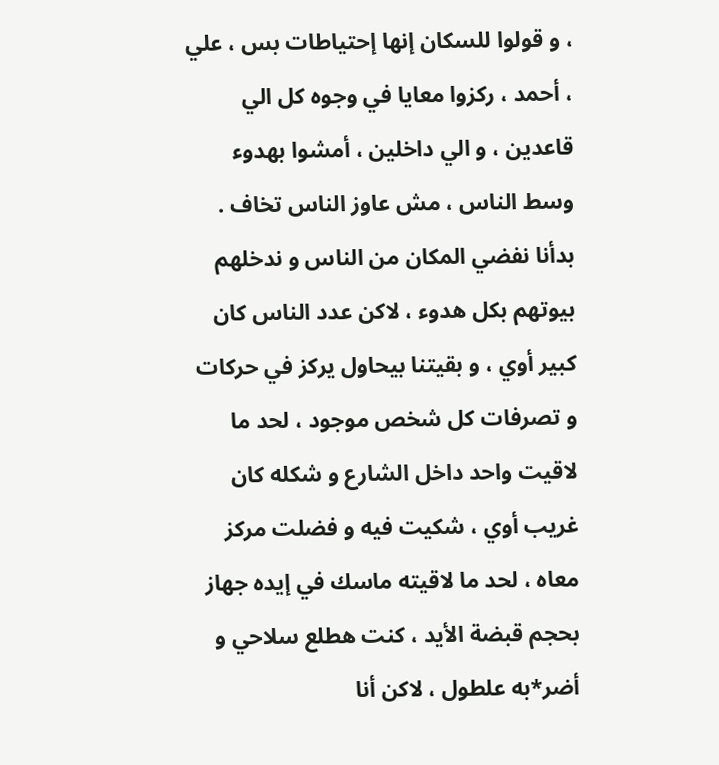، و قولوا للسكان إنها إحتياطات بس ، علي ، أحمد ، ركزوا معايا في وجوه كل الي قاعدين ، و الي داخلين ، أمشوا بهدوء وسط الناس ، مش عاوز الناس تخاف .
بدأنا نفضي المكان من الناس و ندخلهم بيوتهم بكل هدوء ، لاكن عدد الناس كان كبير أوي ، و بقيتنا بيحاول يركز في حركات و تصرفات كل شخص موجود ، لحد ما لاقيت واحد داخل الشارع و شكله كان غريب أوي ، شكيت فيه و فضلت مركز معاه ، لحد ما لاقيته ماسك في إيده جهاز بحجم قبضة الأيد ، كنت هطلع سلاحي و أضر*به علطول ، لاكن أنا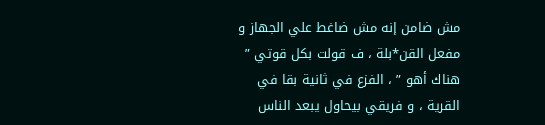مش ضامن إنه مش ضاغط علي الجهاز و مفعل القن*بلة ، ف قولت بكل قوتي ” هناك أهو ” ، الفزع في ثانية بقا في القرية ، و فريقي بيحاول يبعد الناس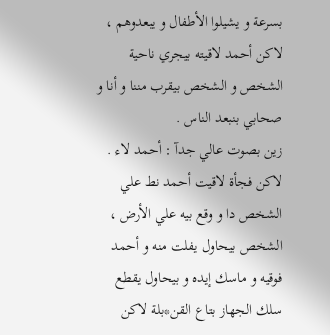بسرعة و يشيلوا الأطفال و يبعدوهم ، لاكن أحمد لاقيته بيجري ناحية الشخص و الشخص بيقرب مننا و أنا و صحابي بنبعد الناس .
زين بصوت عالي جدآ : أحمد لاء .
لاكن فجأة لاقيت أحمد نط علي الشخص دا و وقع بيه علي الأرض ، الشخص بيحاول يفلت منه و أحمد فوقيه و ماسك إيده و بيحاول يقطع سلك الجهاز بتاع القن*بلة لاكن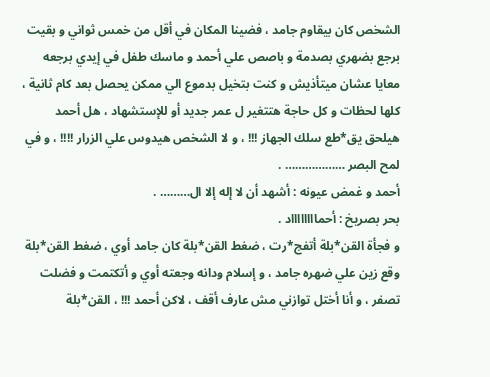الشخص كان بيقاوم جامد ، فضينا المكان في أقل من خمس ثواني و بقيت برجع بضهري بصدمة و باصص علي أحمد و ماسك طفل في إيدي برجعه معايا عشان ميتأذيش و كنت بتخيل بدموع الي ممكن يحصل بعد كام ثانية ، كلها لحظات و كل حاجة هتتغير ل عمر جديد أو للإستشهاد ، هل أحمد هيلحق يق*طع سلك الجهاز !!! ، و لا الشخص هيدوس علي الزرار !!!! ، و في لمح البصر ……………… .
أحمد و غمض عيونه : أشهد أن لا إله إلا ال……… .
بحر بصريخ : أحمااااااااد .
و فجأة القن*بلة أتفج*رت ، ضغط القن*بلة كان جامد أوي ، ضغط القن*بلة وقع زين علي ضهره جامد ، و إسلام ودانه وجعته أوي و أتكتمت و فضلت تصفر ، و أنا أختل توازني مش عارف أقف ، لاكن أحمد !!! ، القن*بلة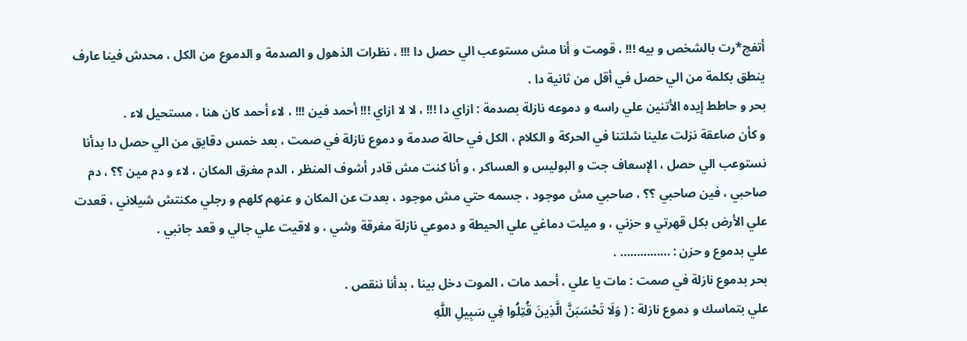أتفج*رت بالشخص و بيه !!! ، قومت و أنا مش مستوعب الي حصل دا !!! ، نظرات الذهول و الصدمة و الدموع من الكل ، محدش فينا عارف ينطق بكلمة من الي حصل في أقل من ثانية دا .
بحر و حاطط إيده الأتنين علي راسه و دموعه نازلة بصدمة : ازاي دا !!! ، لا لا ازاي !!! أحمد فين !!! ، لاء أحمد كان هنا ، مستحيل لاء .
و كأن صاعقة نزلت علينا شلتنا في الحركة و الكلام ، الكل في حالة صدمة و دموع نازلة في صمت ، بعد خمس دقايق من الي حصل دا بدأنا نستوعب الي حصل ، الإسعاف جت و البوليس و العساكر ، و أنا كنت مش قادر أشوف المنظر ، الدم مغرق المكان ، لاء و دم مين ؟؟ ، دم صاحبي ، فين صاحبي ؟؟ ، صاحبي مش موجود ، جسمه حتي مش موجود ، بعدت عن المكان و عنهم كلهم و رجلي مكنتش شيلاني ، قعدت علي الأرض بكل قهرتي و حزني ، و ميلت دماغي علي الحيطة و دموعي نازلة مغرقة وشي ، و لاقيت علي جالي و قعد جانبي .
علي بدموع و حزن : …………… .
بحر بدموع نازلة في صمت : مات يا علي ، أحمد مات ، الموت دخل بينا ، بدأنا ننقص .
علي بتماسك و دموع نازلة : ( وَلَا تَحْسَبَنَّ الَّذِينَ قُتِلُوا فِي سَبِيلِ اللَّهِ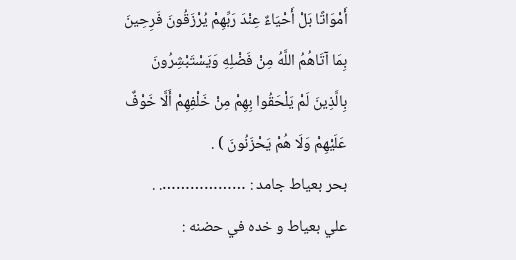أَمْوَاتًا بَلْ أَحْيَاءٌ عِنْدَ رَبِّهِمْ يُرْزَقُونَ فَرِحِينَ بِمَا آتَاهُمُ اللَّهُ مِنْ فَضْلِهِ وَيَسْتَبْشِرُونَ بِالَّذِينَ لَمْ يَلْحَقُوا بِهِمْ مِنْ خَلْفِهِمْ أَلَّا خَوْفٌ عَلَيْهِمْ وَلَا هُمْ يَحْزَنُونَ ) .
بحر بعياط جامد : ………………. .
علي بعياط و خده في حضنه :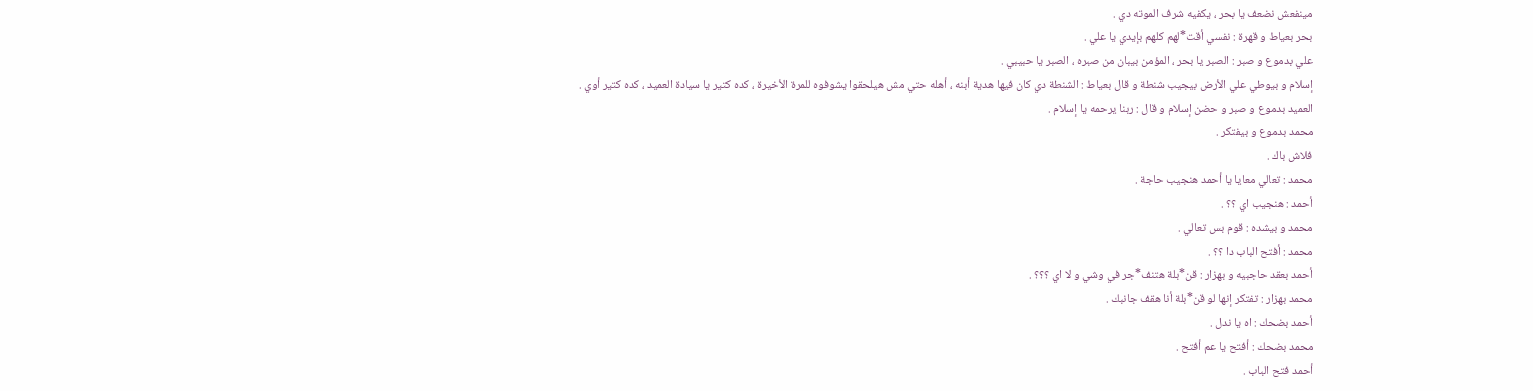مينفعش نضعف يا بحر ، يكفيه شرف الموته دي .
بحر بعياط و قهرة : نفسي أقت*لهم كلهم بإيدي يا علي .
علي بدموع و صبر : الصبر يا بحر ، المؤمن بيبان من صبره ، الصبر يا حبيبي .
إسلام و بيوطي علي الأرض بيجيب شنطة و قال بعياط : الشنطة دي كان فيها هدية أبنه ، أهله حتي مش هيلحقوا يشوفوه للمرة الأخيرة ، كده كتير يا سيادة العميد ، كده كتير أوي .
العميد بدموع و صبر و حضن إسلام و قال : ربنا يرحمه يا إسلام .
محمد بدموع و بيفتكر .
فلاش باك .
محمد : تعالي معايا يا أحمد هنجيب حاجة .
أحمد : هنجيب اي ؟؟ .
محمد و بيشده : قوم بس تعالي .
محمد : أفتح الباب دا ؟؟ .
أحمد بعقد حاجبيه و بهزار : قن*بلة هتنف*جر في وشي و لا اي ؟؟؟ .
محمد بهزار : تفتكر إنها لو قن*بلة أنا هقف جانبك .
أحمد بضحك : اه يا ندل .
محمد بضحك : أفتح يا عم أفتح .
أحمد فتح الباب .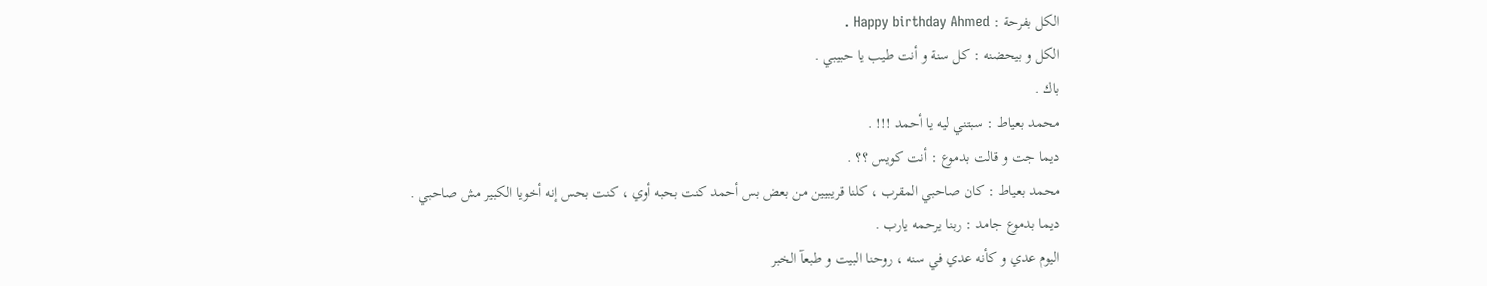الكل بفرحة : Happy birthday Ahmed .
الكل و بيحضنه : كل سنة و أنت طيب يا حبيبي .
باك .
محمد بعياط : سبتني ليه يا أحمد !!! .
ديما جت و قالت بدموع : أنت كويس ؟؟ .
محمد بعياط : كان صاحبي المقرب ، كلنا قريبيين من بعض بس أحمد كنت بحبه أوي ، كنت بحس إنه أخويا الكبير مش صاحبي .
ديما بدموع جامد : ربنا يرحمه يارب .
اليوم عدي و كأنه عدي في سنه ، روحنا البيت و طبعآ الخبر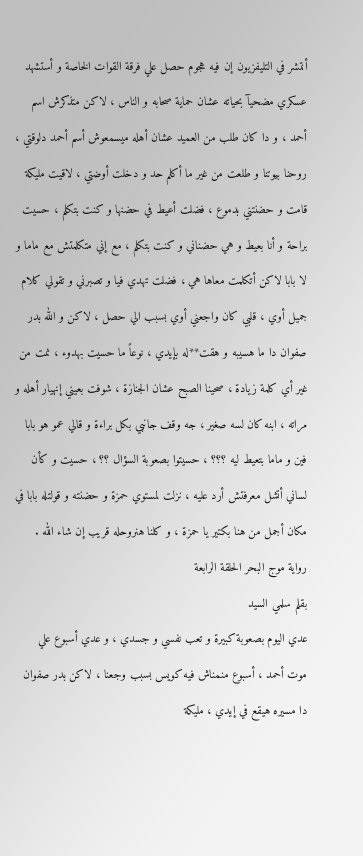أنتشر في التليفزيون إن فيه هجوم حصل علي فرقة القوات الخاصة و أستشهد عسكري مضحيآ بحياته عشان حماية صحابه و الناس ، لاكن متذكرش اسم أحمد ، و دا كان طلب من العميد عشان أهله ميسمعوش أسم أحمد دلوقتي ، روحنا بيوتنا و طلعت من غير ما أكلم حد و دخلت أوضتي ، لاقيت مليكة قامت و حضنتني بدموع ، فضلت أعيط في حضنها و كنت بتكلم ، حسيت براحة و أنا بعيط و هي حضناني و كنت بتكلم ، مع إني متكلمتش مع ماما و لا بابا لاكن أتكلمت معاها هي ، فضلت تهدي فيا و تصبرني و تقولي كلام جميل أوي ، قلبي كان واجعني أوي بسبب الي حصل ، لاكن و الله بدر صفوان دا ما هسيبه و هقت**له بإيدي ، نوعاً ما حسيت بهدوء ، نمت من غير أي كلمة زيادة ، صحينا الصبح عشان الجنازة ، شوفت بعيني إنهيار أهله و مراته ، ابنه كان لسه صغير ، جه وقف جانبي بكل براءة و قالي عمو هو بابا فين و ماما بتعيط ليه ؟؟؟ ، حسيتوا بصعوبة السؤال ؟؟ ، حسيت و كأن لساني أتشل معرفتش أرد عليه ، نزلت لمستوي حمزة و حضنته و قولتله بابا في مكان أجمل من هنا بكتير يا حمزة ، و كلنا هنروحله قريب إن شاء الله .
رواية موج البحر الحلقة الرابعة
بقلم سلمي السيد
عدي اليوم بصعوبة كبيرة و تعب نفسي و جسدي ، و عدي أسبوع علي موت أحمد ، أسبوع منمناش فيه كويس بسبب وجعنا ، لاكن بدر صفوان دا مسيره هيقع في إيدي ، مليكة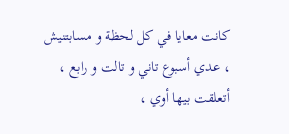كانت معايا في كل لحظة و مسابتنيش ، عدي أسبوع تاني و تالت و رابع ، أتعلقت بيها أوي ،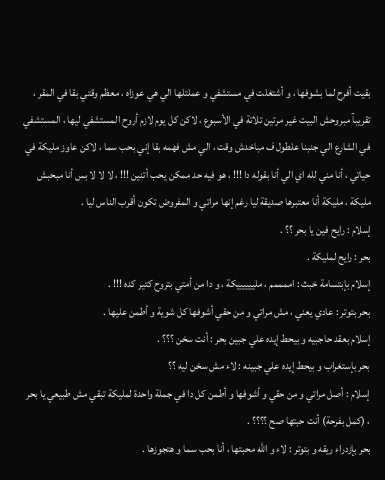بقيت أفرح لما بشوفها ، و أشتغلت في مستشفي و عملتلها الي هي عوزاه ، معظم وقتي بقا في المقر ، تقريبآ مبروحش البيت غير مرتين تلاتة في الأسبوع ، لاكن كل يوم لازم أروح المستشفي ليها ، المستشفي في الشارع الي جنبنا علطول ف مباخدش وقت ، الي مش فهمه بقا إني بحب سما ، لاكن عاوز مليكة في حياتي ، أنا مني لله اي الي أنا بقوله دا !!! ، هو فيه حد ممكن يحب أتنين !!! ، لا لا لا بس أنا مبحبش مليكة ، مليكة أنا معتبرها صديقة ليا رغم إنها مراتي و المفروض تكون أقرب الناس ليا .
إسلام : رايح فين يا بحر ؟؟ .
بحر : رايح لمليكة .
إسلام بإبتسامة خبث : اممممم ، ملييييييكة ، و دا من أمتي بتروح كتير كده !!! .
بحر بتوتر : عادي يعني ، مش مراتي و من حقي أشوفها كل شوية و أطمن عليها .
إسلام بعقد حاجبيه و بيحط إيده علي جبين بحر : أنت سخن ؟؟؟ .
بحر بإستغراب و بيحط إيده علي جبينه : لاء مش سخن ليه ؟؟
إسلام : أصل مراتي و من حقي و أشوفها و أطمن كل دا في جملة واحدة لمليكة تبقي مش طبيعي يا بحر ، (كمل بفرحة) أنت حبتها صح ؟؟؟؟ .
بحر بإزدراء ريقه و بتوتر : لاء و الله محبتها ، أنا بحب سما و هتجوزها .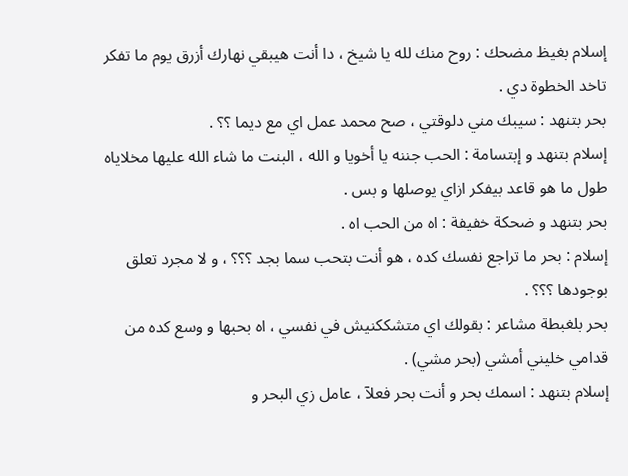إسلام بغيظ مضحك : روح منك لله يا شيخ ، دا أنت هيبقي نهارك أزرق يوم ما تفكر تاخد الخطوة دي .
بحر بتنهد : سيبك مني دلوقتي ، صح محمد عمل اي مع ديما ؟؟ .
إسلام بتنهد و إبتسامة : الحب جننه يا أخويا و الله ، البنت ما شاء الله عليها مخلاياه طول ما هو قاعد بيفكر ازاي يوصلها و بس .
بحر بتنهد و ضحكة خفيفة : اه من الحب اه .
إسلام : بحر ما تراجع نفسك كده ، هو أنت بتحب سما بجد ؟؟؟ ، و لا مجرد تعلق بوجودها ؟؟؟ .
بحر بلغبطة مشاعر : بقولك اي متشككنيش في نفسي ، اه بحبها و وسع كده من قدامي خليني أمشي (بحر مشي) .
إسلام بتنهد : اسمك بحر و أنت بحر فعلآ ، عامل زي البحر و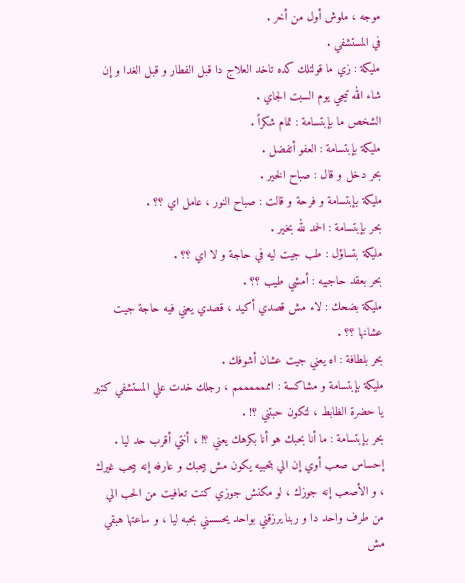موجه ، ملوش أول من أخر .
في المستشفي .
مليكة : زي ما قولتلك كده تاخد العلاج دا قبل الفطار و قبل الغدا و إن شاء الله تيجي يوم السبت الجاي .
الشخص ما بإبتسامة : تمام شكراً .
مليكة بإبتسامة : العفو أتفضل .
بحر دخل و قال : صباح الخير .
مليكة بإبتسامة و فرحة و قالت : صباح النور ، عامل اي ؟؟ .
بحر بإبتسامة : الحمد لله بخير .
مليكة بتساؤل : طب جيت ليه في حاجة و لا اي ؟؟ .
بحر بعقد حاجبيه : أمشي طيب ؟؟ .
مليكة بضحك : لاء مش قصدي أكيد ، قصدي يعني فيه حاجة جيت عشانها ؟؟ .
بحر بلطافة : اه يعني جيت عشان أشوفك .
مليكة بإبتسامة و مشاكسة : امممممممم ، رجلك خدت علي المستشفي كتير يا حضرة الظابط ، لتكون حبتني ؟! .
بحر بإبتسامة : ما أنا بحبك هو أنا بكرهك يعني ؟! ، أنتي أقرب حد ليا .
إحساس صعب أوي إن الي بتحبيه يكون مش بيحبك و عارفه إنه بيحب غيرك ، و الأصعب إنه جوزك ، لو مكنش جوزي كنت تعافيت من الحب الي من طرف واحد دا و ربنا يرزقني بواحد يحسسني بحبه ليا ، و ساعتها هبقي مش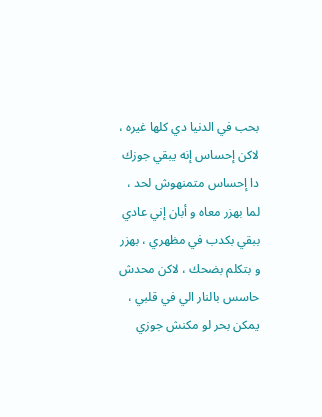بحب في الدنيا دي كلها غيره ، لاكن إحساس إنه يبقي جوزك دا إحساس متمنهوش لحد ، لما بهزر معاه و أبان إني عادي ببقي بكدب في مظهري ، بهزر و بتكلم بضحك ، لاكن محدش حاسس بالنار الي في قلبي ، يمكن بحر لو مكنش جوزي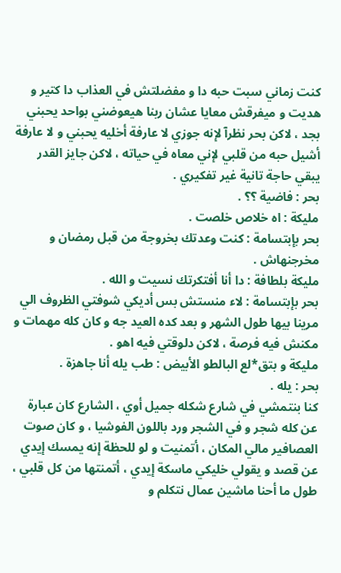كنت زماني سبت حبه دا و مفضلتش في العذاب دا كتير و هديت و ميفرقش معايا عشان ربنا هيعوضني بواحد يحبني بجد ، لاكن بحر نظرآ لإنه جوزي لا عارفة أخليه يحبني و لا عارفة أشيل حبه من قلبي لإني معاه في حياته ، لاكن جايز القدر يبقي حاجة تانية غير تفكيري .
بحر : فاضية ؟؟ .
مليكة : اه خلاص خلصت .
بحر بإبتسامة : كنت وعدتك بخروجة من قبل رمضان و مخرجنهاش .
مليكة بلطافة : دا أنا أفتكرتك نسيت و الله .
بحر بإبتسامة : لاء منستش بس أديكي شوفتي الظروف الي مرينا بيها طول الشهر و بعد كده العيد جه و كان كله مهمات و مكنش فيه فرصة ، لاكن دلوقتي فيه اهو .
مليكة و بتق*لع البالطو الأبيض : طب يله أنا جاهزة .
بحر : يله .
كنا بنتمشي في شارع شكله جميل أوي ، الشارع كان عبارة عن كله شجر و في الشجر ورد باللون الفوشيا ، و كان صوت العصافير مالي المكان ، أتمنيت و لو للحظة إنه يمسك إيدي عن قصد و يقولي خليكي ماسكة إيدي ، أتمنتها من كل قلبي ، طول ما أحنا ماشين عمال نتكلم و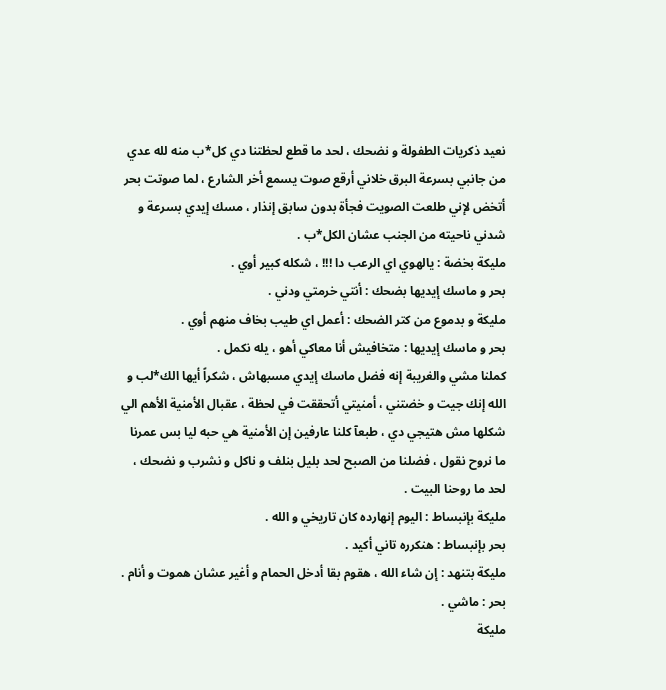نعيد ذكريات الطفولة و نضحك ، لحد ما قطع لحظتنا دي كل*ب منه لله عدي من جانبي بسرعة البرق خلاني أرقع صوت يسمع أخر الشارع ، لما صوتت بحر أتخض لإني طلعت الصويت فجأة بدون سابق إنذار ، مسك إيدي بسرعة و شدني ناحيته من الجنب عشان الكل*ب .
مليكة بخضة : يالهوي اي الرعب دا !!! ، شكله كبير أوي .
بحر و ماسك إيديها بضحك : أنتي خرمتي ودني .
مليكة و بدموع من كتر الضحك : أعمل اي طيب بخاف منهم أوي .
بحر و ماسك إيديها : متخافيش أنا معاكي أهو ، يله نكمل .
كملنا مشي والغريبة إنه فضل ماسك إيدي مسبهاش ، شكراً أيها الك*لب و الله إنك جيت و خضتني ، أمنيتي أتحققت في لحظة ، عقبال الأمنية الأهم الي شكلها مش هتيجي دي ، طبعآ كلنا عارفين إن الأمنية هي حبه ليا بس عمرنا ما نروح نقول ، فضلنا من الصبح لحد بليل بنلف و ناكل و نشرب و نضحك ، لحد ما روحنا البيت .
مليكة بإنبساط : اليوم إنهارده كان تاريخي و الله .
بحر بإنبساط : هنكرره تاني أكيد .
مليكة بتنهد : إن شاء الله ، هقوم بقا أدخل الحمام و أغير عشان هموت و أنام .
بحر : ماشي .
مليكة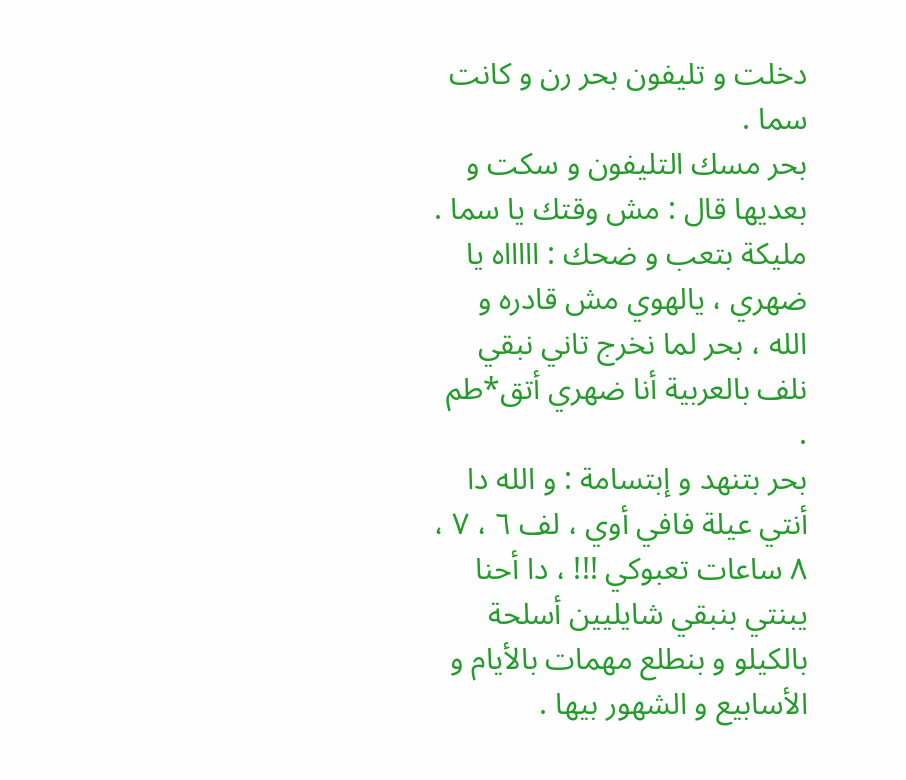دخلت و تليفون بحر رن و كانت سما .
بحر مسك التليفون و سكت و بعديها قال : مش وقتك يا سما .
مليكة بتعب و ضحك : اااااه يا ضهري ، يالهوي مش قادره و الله ، بحر لما نخرج تاني نبقي نلف بالعربية أنا ضهري أتق*طم .
بحر بتنهد و إبتسامة : و الله دا أنتي عيلة فافي أوي ، لف ٦ ، ٧ ، ٨ ساعات تعبوكي !!! ، دا أحنا يبنتي بنبقي شايليين أسلحة بالكيلو و بنطلع مهمات بالأيام و الأسابيع و الشهور بيها .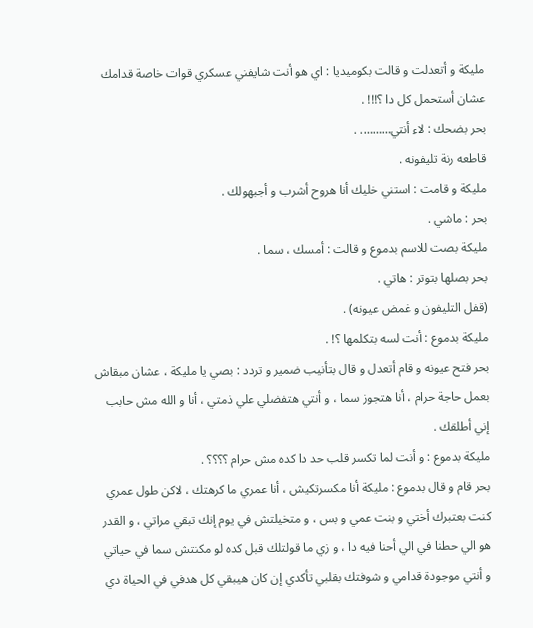مليكة و أتعدلت و قالت بكوميديا : اي هو أنت شايفني عسكري قوات خاصة قدامك عشان أستحمل كل دا ؟!!! .
بحر بضحك : لاء أنتي………. .
قاطعه رنة تليفونه .
مليكة و قامت : استني خليك أنا هروح أشرب و أجبهولك .
بحر : ماشي .
مليكة بصت للاسم بدموع و قالت : أمسك ، سما .
بحر بصلها بتوتر : هاتي .
(قفل التليفون و غمض عيونه) .
مليكة بدموع : أنت لسه بتكلمها ؟! .
بحر فتح عيونه و قام أتعدل و قال بتأنيب ضمير و تردد : بصي يا مليكة ، عشان مبقاش بعمل حاجة حرام ، أنا هتجوز سما ، و أنتي هتفضلي علي ذمتي ، أنا و الله مش حابب إني أطلقك .
مليكة بدموع : و أنت لما تكسر قلب حد دا كده مش حرام ؟؟؟؟ .
بحر قام و قال بدموع : مليكة أنا مكسرتكيش ، أنا عمري ما كرهتك ، لاكن طول عمري كنت بعتبرك أختي و بنت عمي و بس ، و متخيلتش في يوم إنك تبقي مراتي ، و القدر هو الي حطنا في الي أحنا فيه دا ، و زي ما قولتلك قبل كده لو مكنتش سما في حياتي و أنتي موجودة قدامي و شوفتك بقلبي تأكدي إن كان هيبقي كل هدفي في الحياة دي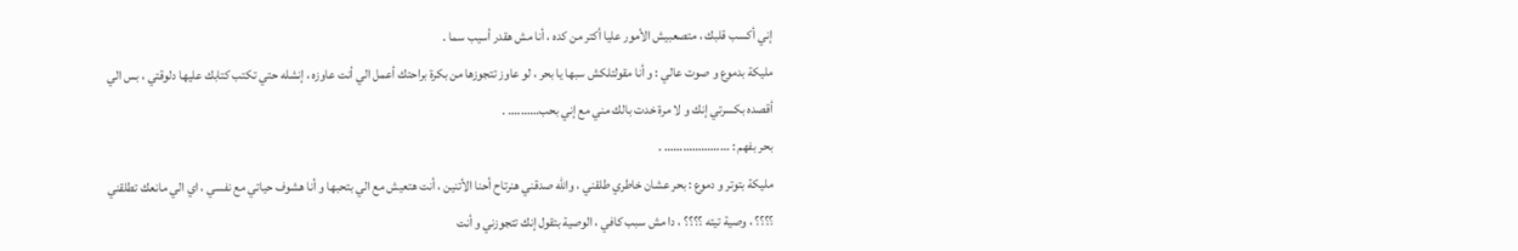إني أكسب قلبك ، متصعبيش الأمور عليا أكتر من كده ، أنا مش هقدر أسيب سما .
مليكة بدموع و صوت عالي : و أنا مقولتلكش سبها يا بحر ، لو عاوز تتجوزها من بكرة براحتك أعمل الي أنت عاوزه ، إنشله حتي تكتب كتابك عليها دلوقتي ، بس الي أقصده بكسرتي إنك و لا مرة خدت بالك مني مع إني بحب………. .
بحر بفهم : ………………… .
مليكة بتوتر و دموع : بحر عشان خاطري طلقني ، والله صدقني هنرتاح أحنا الأتنين ، أنت هتعيش مع الي بتحبها و أنا هشوف حياتي مع نفسي ، اي الي مانعك تطلقني ؟؟؟؟ ، وصية تيته ؟؟؟؟ ، دا مش سبب كافي ، الوصية بتقول إنك تتجوزني و أنت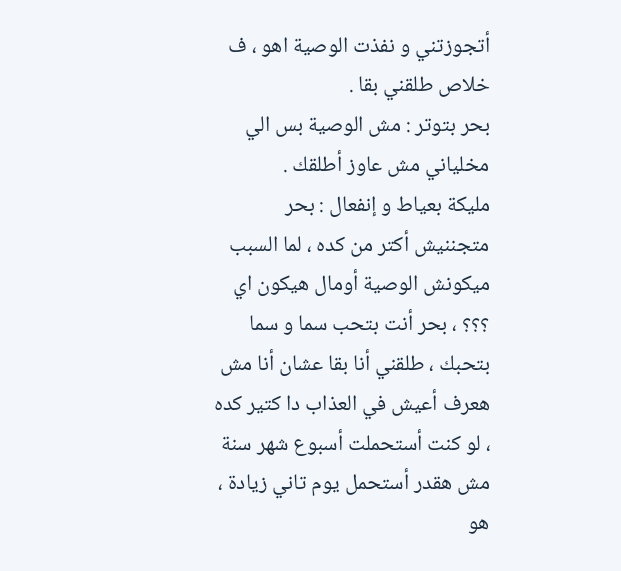أتجوزتني و نفذت الوصية اهو ، ف خلاص طلقني بقا .
بحر بتوتر : مش الوصية بس الي مخلياني مش عاوز أطلقك .
مليكة بعياط و إنفعال : بحر متجننيش أكتر من كده ، لما السبب ميكونش الوصية أومال هيكون اي ؟؟؟ ، بحر أنت بتحب سما و سما بتحبك ، طلقني أنا بقا عشان أنا مش هعرف أعيش في العذاب دا كتير كده ، لو كنت أستحملت أسبوع شهر سنة مش هقدر أستحمل يوم تاني زيادة ، هو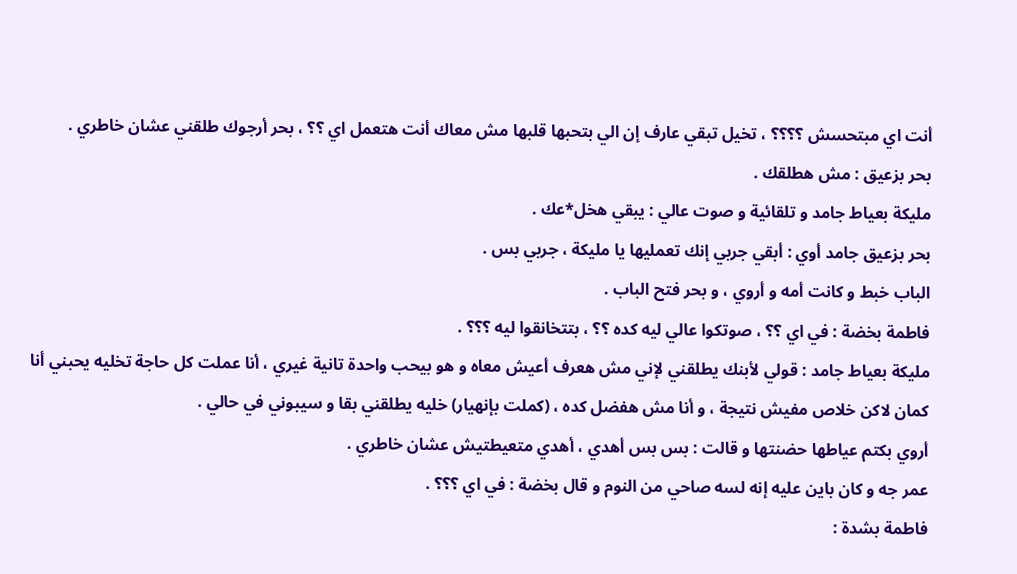أنت اي مبتحسش ؟؟؟؟ ، تخيل تبقي عارف إن الي بتحبها قلبها مش معاك أنت هتعمل اي ؟؟ ، بحر أرجوك طلقني عشان خاطري .
بحر بزعيق : مش هطلقك .
مليكة بعياط جامد و تلقائية و صوت عالي : يبقي هخل*عك .
بحر بزعيق جامد أوي : أبقي جربي إنك تعمليها يا مليكة ، جربي بس .
الباب خبط و كانت أمه و أروي ، و بحر فتح الباب .
فاطمة بخضة : في اي ؟؟ ، صوتكوا عالي ليه كده ؟؟ ، بتتخانقوا ليه ؟؟؟ .
مليكة بعياط جامد : قولي لأبنك يطلقني لإني مش هعرف أعيش معاه و هو بيحب واحدة تانية غيري ، أنا عملت كل حاجة تخليه يحبني أنا كمان لاكن خلاص مفيش نتيجة ، و أنا مش هفضل كده ، (كملت بإنهيار) خليه يطلقني بقا و سيبوني في حالي .
أروي بكتم عياطها حضنتها و قالت : بس بس أهدي ، أهدي متعيطتيش عشان خاطري .
عمر جه و كان باين عليه إنه لسه صاحي من النوم و قال بخضة : في اي ؟؟؟ .
فاطمة بشدة :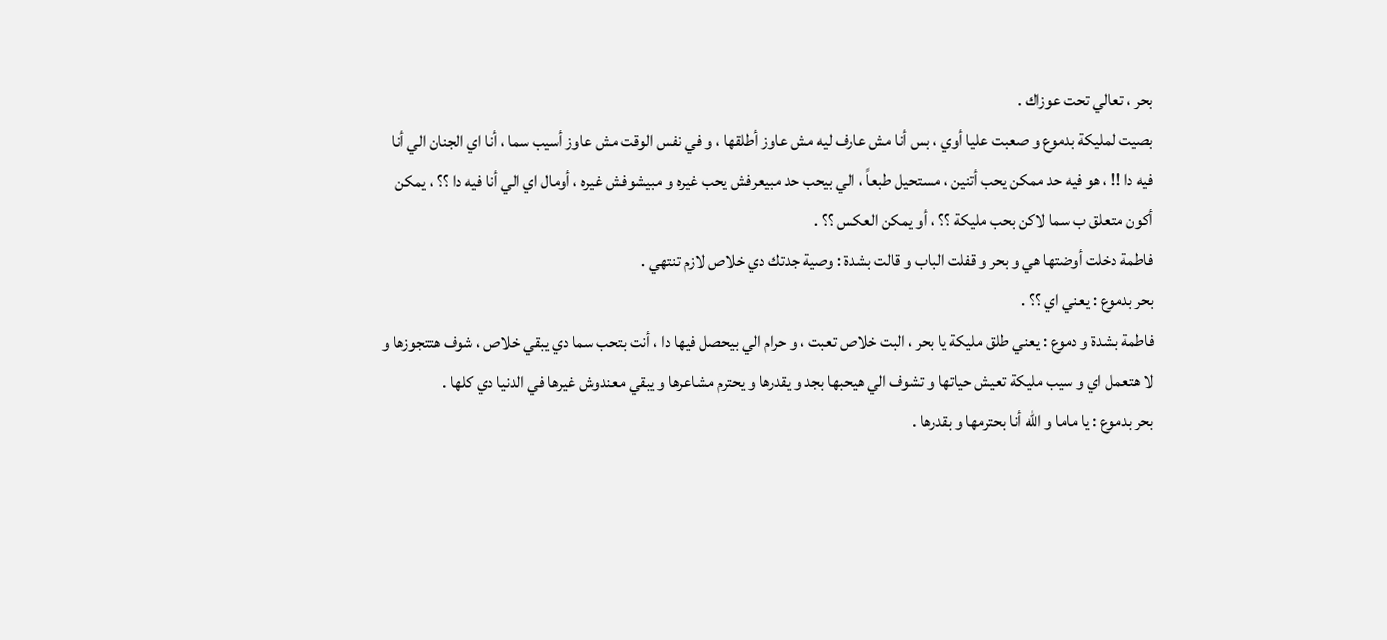بحر ، تعالي تحت عوزاك .
بصيت لمليكة بدموع و صعبت عليا أوي ، بس أنا مش عارف ليه مش عاوز أطلقها ، و في نفس الوقت مش عاوز أسيب سما ، أنا اي الجنان الي أنا فيه دا !! ، هو فيه حد ممكن يحب أتنين ، مستحيل طبعاً ، الي بيحب حد مبيعرفش يحب غيره و مبيشوفش غيره ، أومال اي الي أنا فيه دا ؟؟ ، يمكن أكون متعلق ب سما لاكن بحب مليكة ؟؟ ، أو يمكن العكس ؟؟ .
فاطمة دخلت أوضتها هي و بحر و قفلت الباب و قالت بشدة : وصية جدتك دي خلاص لازم تنتهي .
بحر بدموع : يعني اي ؟؟ .
فاطمة بشدة و دموع : يعني طلق مليكة يا بحر ، البت خلاص تعبت ، و حرام الي بيحصل فيها دا ، أنت بتحب سما دي يبقي خلاص ، شوف هتتجوزها و لا هتعمل اي و سيب مليكة تعيش حياتها و تشوف الي هيحبها بجد و يقدرها و يحترم مشاعرها و يبقي معندوش غيرها في الدنيا دي كلها .
بحر بدموع : يا ماما و الله أنا بحترمها و بقدرها .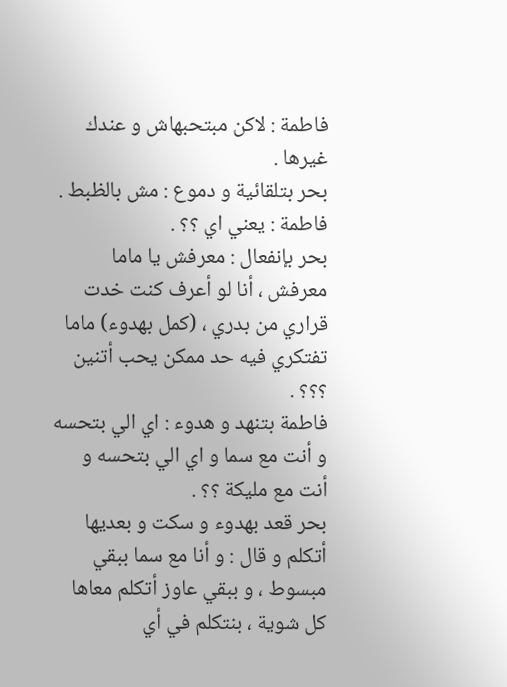فاطمة : لاكن مبتحبهاش و عندك غيرها .
بحر بتلقائية و دموع : مش بالظبط .
فاطمة : يعني اي ؟؟ .
بحر بإنفعال : معرفش يا ماما معرفش ، أنا لو أعرف كنت خدت قراري من بدري ، (كمل بهدوء) ماما تفتكري فيه حد ممكن يحب أتنين ؟؟؟ .
فاطمة بتنهد و هدوء : اي الي بتحسه و أنت مع سما و اي الي بتحسه و أنت مع مليكة ؟؟ .
بحر قعد بهدوء و سكت و بعديها أتكلم و قال : و أنا مع سما ببقي مبسوط ، و ببقي عاوز أتكلم معاها كل شوية ، بنتكلم في أي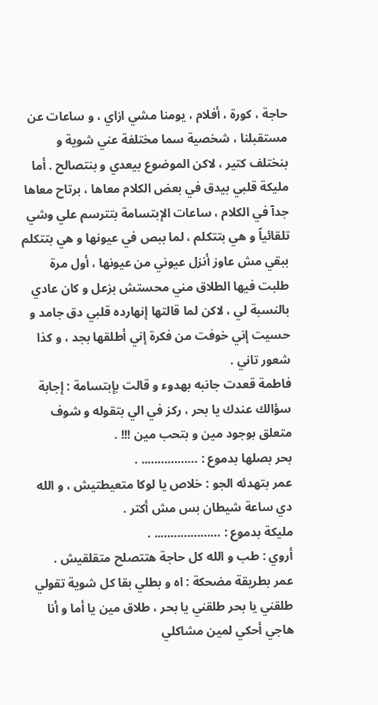حاجة ، كورة ، أفلام ، يومنا مشي ازاي ، و ساعات عن مستقبلنا ، شخصية سما مختلفة عني شوية و بنختلف كتير ، لاكن الموضوع بيعدي و بنتصالح . أما مليكة قلبي بيدق في بعض الكلام معاها ، برتاح معاها جدآ في الكلام ، ساعات الإبتسامة بتترسم علي وشي تلقائياً و هي بتتكلم ، لما ببص في عيونها و هي بتتكلم ببقي مش عاوز أنزل عيوني من عيونها ، أول مرة طلبت فيها الطلاق مني محستش بزعل و كان عادي بالنسبة لي ، لاكن لما قالتها إنهارده قلبي دق جامد و حسيت إني خوفت من فكرة إني أطلقها بجد ، و كذا شعور تاني .
فاطمة قعدت جانبه بهدوء و قالت بإبتسامة : إجابة سؤالك عندك يا بحر ، ركز في الي بتقوله و شوف متعلق بوجود مين و بتحب مين !!! .
بحر بصلها بدموع : …………….. .
عمر بتهدئه الجو : خلاص يا لوكا متعيطتيش ، و الله دي ساعة شيطان بس مش أكتر .
مليكة بدموع : ……………….. .
أروي : طب و الله كل حاجة هتتصلح متقلقيش .
عمر بطريقة مضحكة : اه و بطلي بقا كل شوية تقولي طلقني يا بحر طلقني يا بحر ، طلاق مين يا أما و أنا هاجي أحكي لمين مشاكلي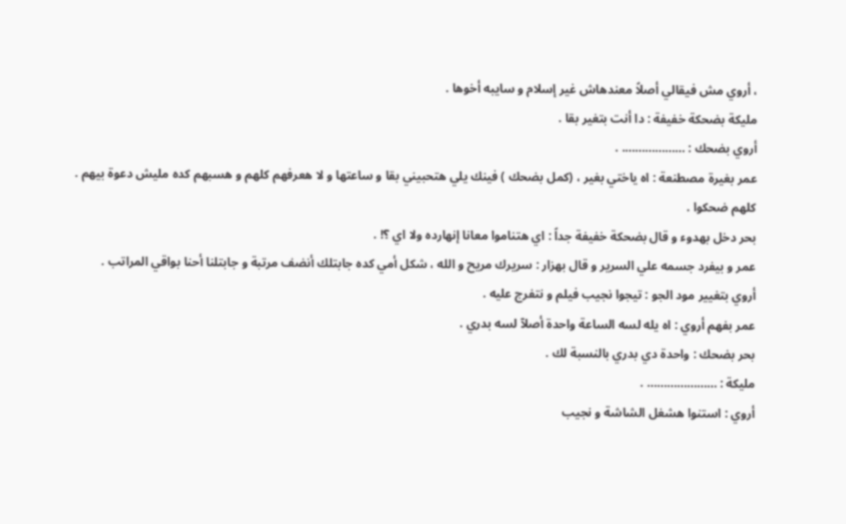، أروي مش فيقالي أصلاً معندهاش غير إسلام و سايبه أخوها .
مليكة بضحكة خفيفة : دا أنت بتغير بقا .
أروي بضحك : ………………. .
عمر بغيرة مصطنعة : اه ياختي بغير ، (كمل بضحك ) فينك يلي هتحبيني بقا و ساعتها و لا هعرفهم كلهم و هسبهم كده مليش دعوة بيهم .
كلهم ضحكوا .
بحر دخل بهدوء و قال بضحكة خفيفة جداً : اي هتناموا معانا إنهارده ولا اي ؟! .
عمر و بيفرد جسمه علي السرير و قال بهزار : سريرك مريح و الله ، شكل أمي كده جابتلك أنضف مرتبة و جابتلنا أحنا بواقي المراتب .
أروي بتغيير مود الجو : تيجوا نجيب فيلم و نتفرج عليه .
عمر بفهم أروي : اه يله لسه الساعة واحدة أصلآ لسه بدري .
بحر بضحك : واحدة دي بدري بالنسبة لك .
مليكة : ………………… .
أروي : استنوا هشغل الشاشة و نجيب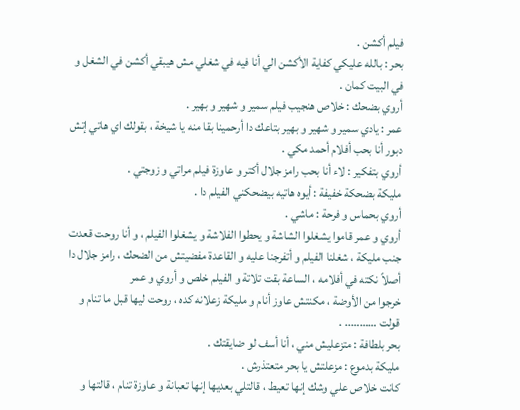فيلم أكشن .
بحر : بالله عليكي كفاية الأكشن الي أنا فيه في شغلي مش هيبقي أكشن في الشغل و في البيت كمان .
أروي بضحك : خلاص هنجيب فيلم سمير و شهير و بهير .
عمر : يادي سمير و شهير و بهير بتاعك دا أرحمينا بقا منه يا شيخة ، بقولك اي هاتي إتش دبور أنا بحب أفلام أحمد مكي .
أروي بتفكير : لاء أنا بحب رامز جلال أكتر و عاوزة فيلم مراتي و زوجتي .
مليكة بضحكة خفيفة : أيوه هاتيه بيضحكني الفيلم دا .
أروي بحماس و فرحة : ماشي .
أروي و عمر قاموا يشغلوا الشاشة و يحطوا الفلاشة و يشغلوا الفيلم ، و أنا روحت قعدت جنب مليكة ، شغلنا الفيلم و أتفرجنا عليه و القاعدة مفضيتش من الضحك ، رامز جلال دا أصلاً نكته في أفلامه ، الساعة بقت تلاتة و الفيلم خلص و أروي و عمر
خرجوا من الأوضة ، مكنتش عاوز أنام و مليكة زعلانه كده ، روحت ليها قبل ما تنام و قولت ……….. .
بحر بلطافة : متزعليش مني ، أنا أسف لو ضايقتك .
مليكة بدموع : مزعلتش يا بحر متعتذرش .
كانت خلاص علي وشك إنها تعيط ، قالتلي بعديها إنها تعبانة و عاوزة تنام ، قالتها و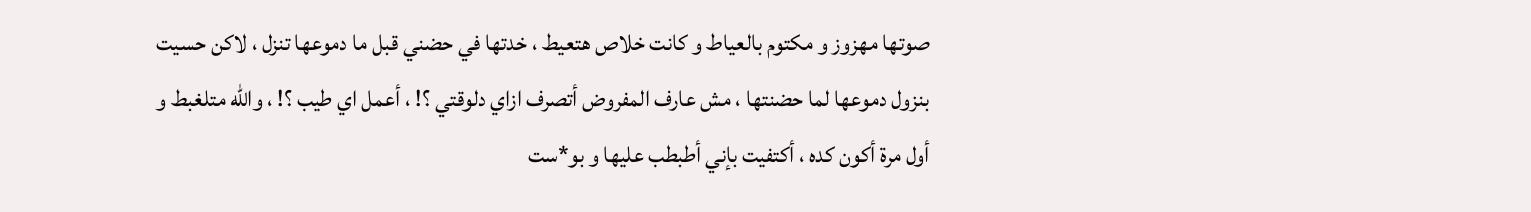صوتها مهزوز و مكتوم بالعياط و كانت خلاص هتعيط ، خدتها في حضني قبل ما دموعها تنزل ، لاكن حسيت بنزول دموعها لما حضنتها ، مش عارف المفروض أتصرف ازاي دلوقتي ؟! ، أعمل اي طيب ؟! ، والله متلغبط و أول مرة أكون كده ، أكتفيت بإني أطبطب عليها و بو*ست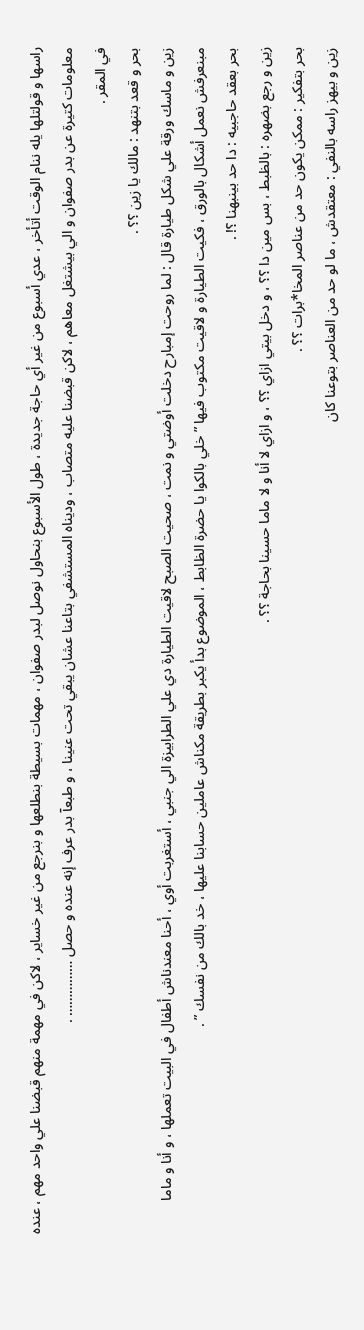راسها و قولتلها يله ننام الوقت أتأخر ، عدي أسبوع من غير أي حاجة جديدة ، طول الأسبوع بنحاول نوصل لبدر صفوان ، مهمات بسيطة بنطلعها و بنرجع من غير خساير ، لاكن في مهمة منهم قبضنا علي واحد مهم ، عنده معلومات كتيرة عن بدر صفوان و الي بيشتغل معاهم ، لاكن قبضنا عليه متصاب ، وديناه المستشفي بتاعنا عشان يبقي تحت عنينا ، و طبعآ بدر عرف إنه عنده و حصل …………… .
في المقر .
بحر و قعد بتنهد : مالك يا زين ؟؟ .
زين و ماسك ورقة علي شكل طيارة قال : لما روحت إمبارح دخلت أوضتي و نمت ، صحيت الصبح لاقيت الطيارة دي علي الطرابيزة الي جنبي ، أستغربت أوي ، أحنا معندناش أطفال في البيت تعملها ، و أنا و ماما مبنعرفش نعمل أشكال بالورق ، فكيت الطيارة و لاقيت مكتوب فيها ” خلي بالكوا يا حضرة الظابط ، الموضوع بدأ يكبر بطريقة مكناش عاملين حسابنا عليها ، خد بالك من نفسك ” .
بحر بعقد حاجبيه : دا حد بينبهنا ؟! .
زين و رجع بضهره : بالظبط ، بس مين دا ؟؟ ، و دخل بيتي ازاي ؟؟ ، و ازاي لا أنا و لا ماما حسينا بحاجة ؟؟ .
بحر بتفكير : ممكن يكون حد من عناصر المخا*برات ؟؟ .
زين و بيهز راسه بالنفي : معتقدش ، ما لو حد من العناصر بتوعنا كان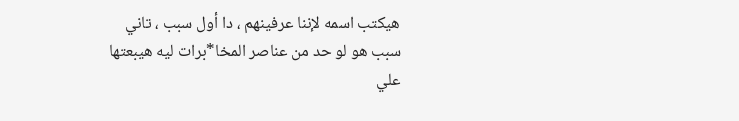هيكتب اسمه لإننا عرفينهم ، دا أول سبب ، تاني سبب هو لو حد من عناصر المخا*برات ليه هيبعتها علي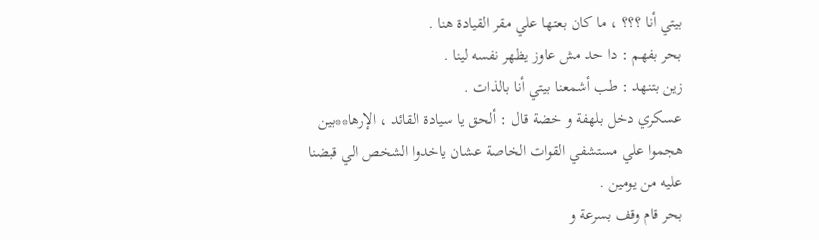بيتي أنا ؟؟؟ ، ما كان بعتها علي مقر القيادة هنا .
بحر بفهم : دا حد مش عاوز يظهر نفسه لينا .
زين بتنهد : طب أشمعنا بيتي أنا بالذات .
عسكري دخل بلهفة و خضة قال : ألحق يا سيادة القائد ، الإرها**بين هجموا علي مستشفي القوات الخاصة عشان ياخدوا الشخص الي قبضنا عليه من يومين .
بحر قام وقف بسرعة و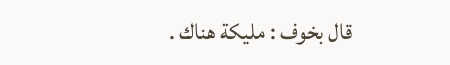قال بخوف : مليكة هناك .